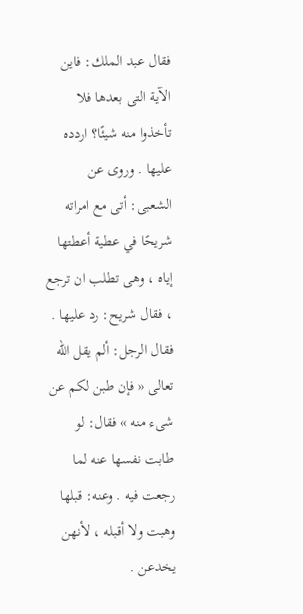فقال عبد الملك: فاين الآية التى بعدها فلا تأخذوا منه شيئًا؟ اردده عليها . وروى عن الشعبى: أتى مع امراته شريحًا في عطية أعطتها إياه ، وهى تطلب ان ترجع ، فقال شريح: رد عليها . فقال الرجل: ألم يقل الله تعالى « فإن طبن لكم عن شىء منه » فقال: لو طابت نفسها عنه لما رجعت فيه . وعنه: قبلها وهبت ولا أقبله ، لأنهن يخدعن .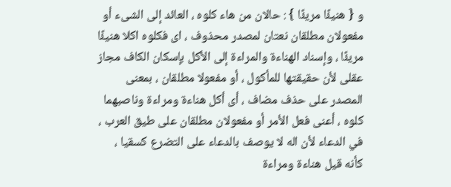و { هنيئًا مريئًا } : حالان من هاء كلوه ، العائد إلى الشىء أو مفعولان مطلقان نعتان لمصدر محذوف ، اى فكلوه اكلا هنيئًا مريئًا ، وإسناد الهناءة والمراءة إلى الأكل بإسكان الكاف مجاز عقلى لأن حقيقتها للمأكول ، أو مفعولا مطلقان ، بمعنى المصدر على حذف مضاف ، أى أكل هناءة ومراءة وناصبهما كلوه ، أعنى فعل الأمر أو مفعولان مطلقان على طيق العرب ، في الدعاء لأن اله لا يوصف بالدعاء على التضرع كسقيا ، كأنه قيل هناءة ومراءة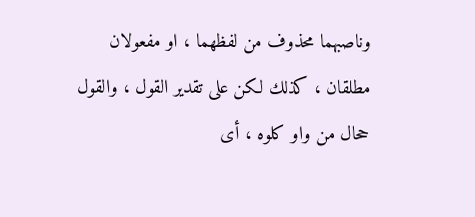وناصبهما محذوف من لفظهما ، او مفعولان مطلقان ، كذلك لكن على تقدير القول ، والقول ححال من واو كلوه ، أى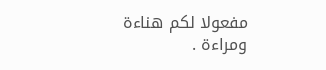مفعولا لكم هناءة ومراءة .